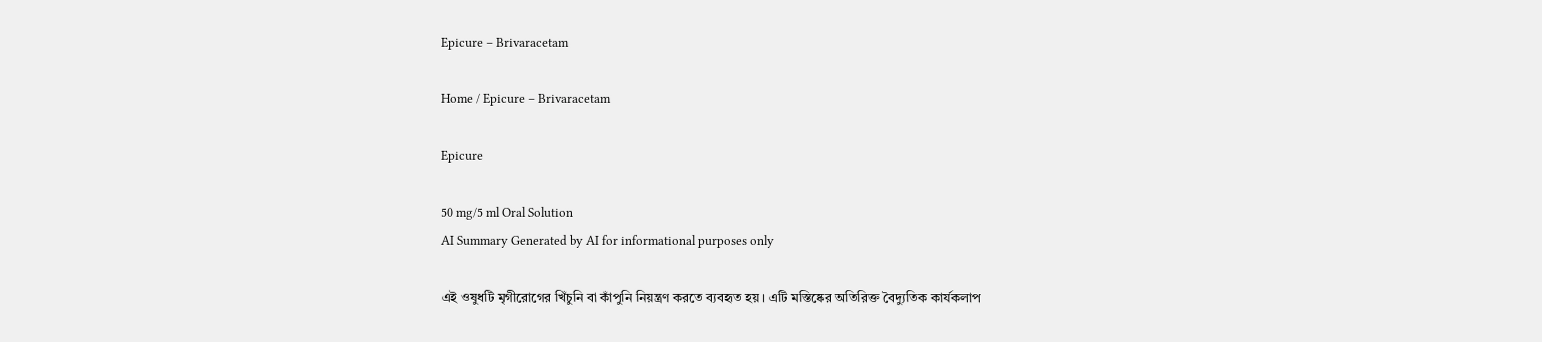Epicure – Brivaracetam

Home / Epicure – Brivaracetam

Epicure

50 mg/5 ml Oral Solution
AI Summary Generated by AI for informational purposes only

এই ওষুধটি মৃগীরোগের খিঁচুনি বা কাঁপুনি নিয়ন্ত্রণ করতে ব্যবহৃত হয়। এটি মস্তিষ্কের অতিরিক্ত বৈদ্যুতিক কার্যকলাপ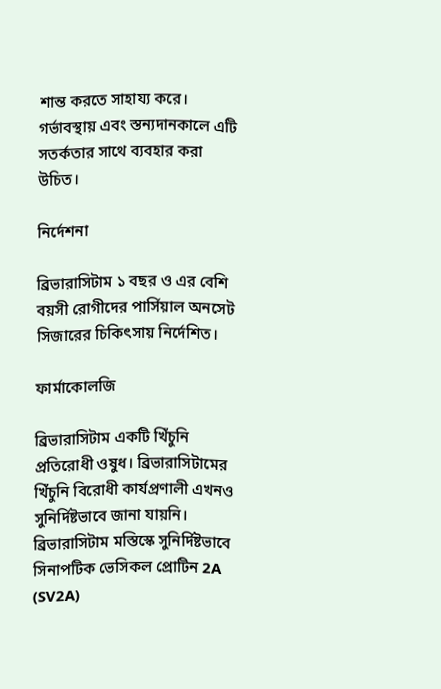শান্ত করতে সাহায্য করে। গর্ভাবস্থায় এবং স্তন্যদানকালে এটি সতর্কতার সাথে ব্যবহার করা উচিত।

নির্দেশনা

ব্রিভারাসিটাম ১ বছর ও এর বেশি বয়সী রোগীদের পার্সিয়াল অনসেট সিজারের চিকিৎসায় নির্দেশিত।

ফার্মাকোলজি

ব্রিভারাসিটাম একটি খিঁচুনি প্রতিরোধী ওষুধ। ব্রিভারাসিটামের খিঁচুনি বিরোধী কার্যপ্রণালী এখনও সুনির্দিষ্টভাবে জানা যায়নি। ব্রিভারাসিটাম মস্তিস্কে সুনির্দিষ্টভাবে সিনাপটিক ভেসিকল প্রোটিন 2A (SV2A)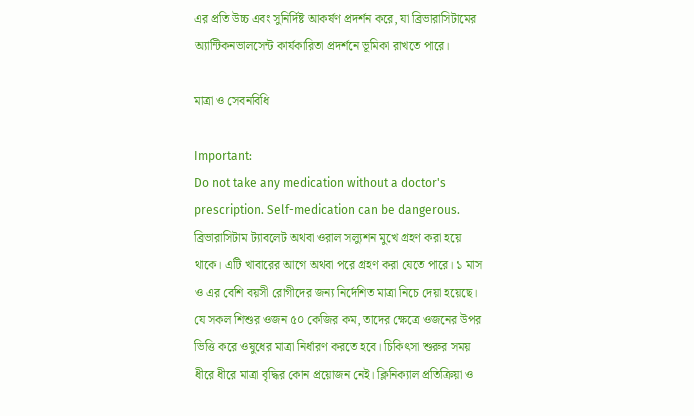এর প্রতি উচ্চ এবং সুনির্দিষ্ট আকর্ষণ প্রদর্শন করে, যা ব্রিভারাসিটামের অ্যান্টিকনভালসেন্ট কার্যকারিতা প্রদর্শনে ভূমিকা রাখতে পারে।

মাত্রা ও সেবনবিধি

Important:
Do not take any medication without a doctor's prescription. Self-medication can be dangerous.
ব্রিভারাসিটাম ট্যাবলেট অথবা ওরাল সল্যুশন মুখে গ্রহণ করা হয়ে থাকে। এটি খাবারের আগে অথবা পরে গ্রহণ করা যেতে পারে। ১ মাস ও এর বেশি বয়সী রোগীদের জন্য নির্দেশিত মাত্রা নিচে দেয়া হয়েছে। যে সকল শিশুর ওজন ৫০ কেজির কম, তাদের ক্ষেত্রে ওজনের উপর ভিত্তি করে ওষুধের মাত্রা নির্ধারণ করতে হবে। চিকিৎসা শুরুর সময় ধীরে ধীরে মাত্রা বৃদ্ধির কোন প্রয়োজন নেই। ক্লিনিক্যাল প্রতিক্রিয়া ও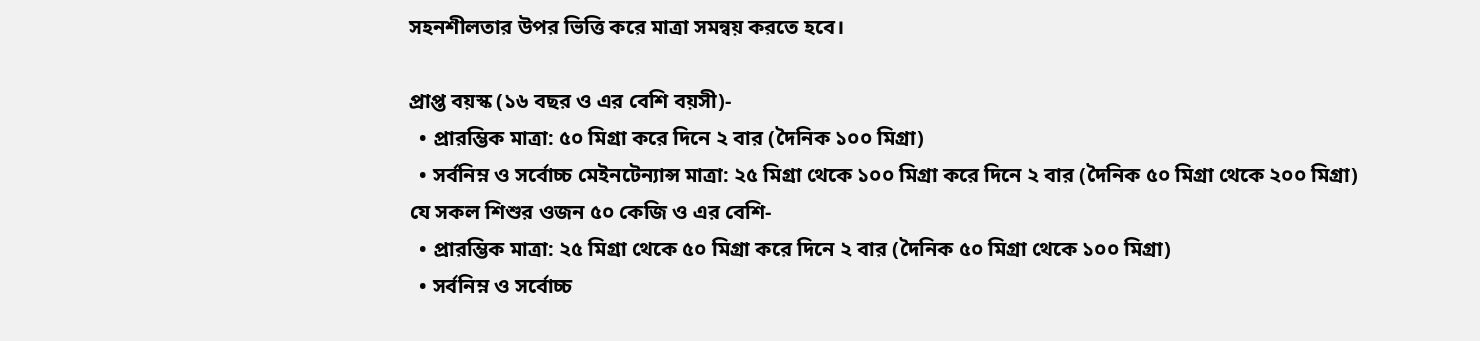সহনশীলতার উপর ভিত্তি করে মাত্রা সমন্বয় করতে হবে।

প্রাপ্ত বয়স্ক (১৬ বছর ও এর বেশি বয়সী)-
  • প্রারম্ভিক মাত্রা: ৫০ মিগ্রা করে দিনে ২ বার (দৈনিক ১০০ মিগ্রা)
  • সর্বনিম্ন ও সর্বোচ্চ মেইনটেন্যান্স মাত্রা: ২৫ মিগ্রা থেকে ১০০ মিগ্রা করে দিনে ২ বার (দৈনিক ৫০ মিগ্রা থেকে ২০০ মিগ্রা)
যে সকল শিশুর ওজন ৫০ কেজি ও এর বেশি-
  • প্রারম্ভিক মাত্রা: ২৫ মিগ্রা থেকে ৫০ মিগ্রা করে দিনে ২ বার (দৈনিক ৫০ মিগ্রা থেকে ১০০ মিগ্রা)
  • সর্বনিম্ন ও সর্বোচ্চ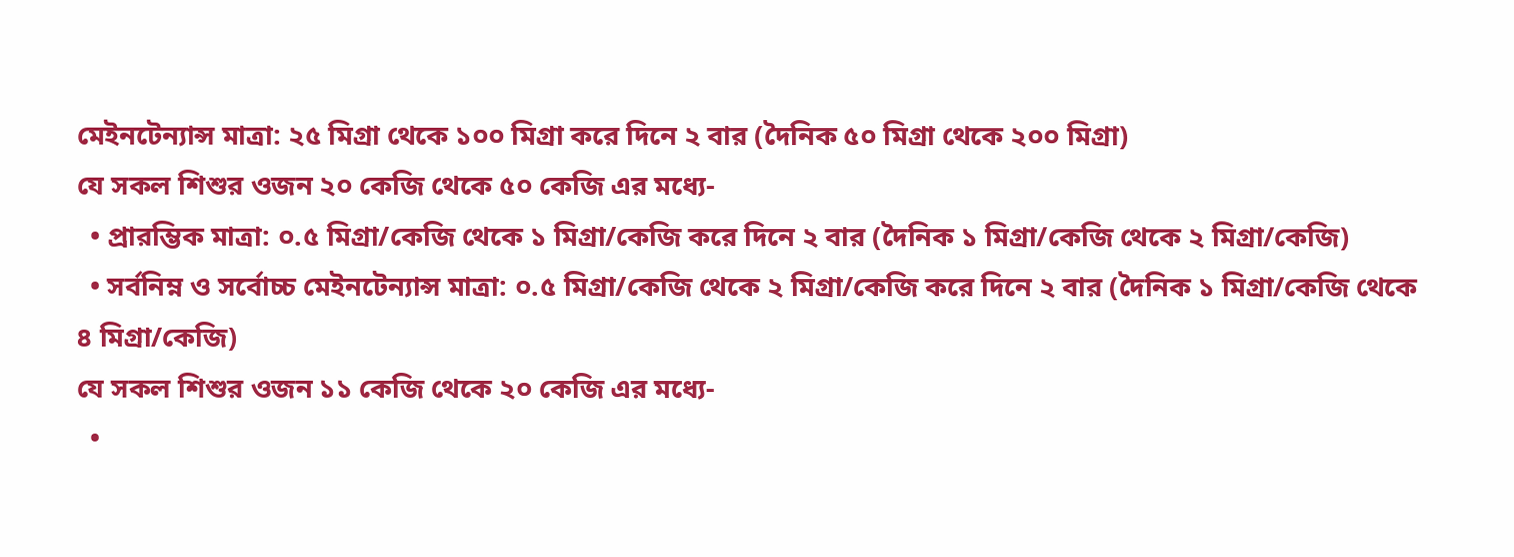মেইনটেন্যান্স মাত্রা: ২৫ মিগ্রা থেকে ১০০ মিগ্রা করে দিনে ২ বার (দৈনিক ৫০ মিগ্রা থেকে ২০০ মিগ্রা)
যে সকল শিশুর ওজন ২০ কেজি থেকে ৫০ কেজি এর মধ্যে-
  • প্রারম্ভিক মাত্রা: ০.৫ মিগ্রা/কেজি থেকে ১ মিগ্রা/কেজি করে দিনে ২ বার (দৈনিক ১ মিগ্রা/কেজি থেকে ২ মিগ্রা/কেজি)
  • সর্বনিম্ন ও সর্বোচ্চ মেইনটেন্যান্স মাত্রা: ০.৫ মিগ্রা/কেজি থেকে ২ মিগ্রা/কেজি করে দিনে ২ বার (দৈনিক ১ মিগ্রা/কেজি থেকে ৪ মিগ্রা/কেজি)
যে সকল শিশুর ওজন ১১ কেজি থেকে ২০ কেজি এর মধ্যে-
  •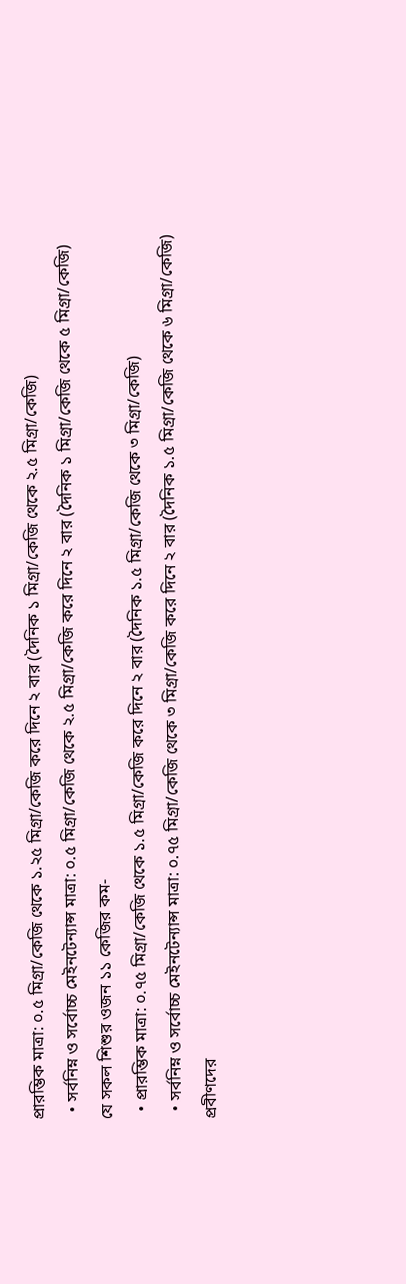প্রারম্ভিক মাত্রা: ০.৫ মিগ্রা/কেজি থেকে ১.২৫ মিগ্রা/কেজি করে দিনে ২ বার (দৈনিক ১ মিগ্রা/কেজি থেকে ২.৫ মিগ্রা/কেজি)
  • সর্বনিম্ন ও সর্বোচ্চ মেইনটেন্যান্স মাত্রা: ০.৫ মিগ্রা/কেজি থেকে ২.৫ মিগ্রা/কেজি করে দিনে ২ বার (দৈনিক ১ মিগ্রা/কেজি থেকে ৫ মিগ্রা/কেজি)
যে সকল শিশুর ওজন ১১ কেজির কম-
  • প্রারম্ভিক মাত্রা: ০.৭৫ মিগ্রা/কেজি থেকে ১.৫ মিগ্রা/কেজি করে দিনে ২ বার (দৈনিক ১.৫ মিগ্রা/কেজি থেকে ৩ মিগ্রা/কেজি)
  • সর্বনিম্ন ও সর্বোচ্চ মেইনটেন্যান্স মাত্রা: ০.৭৫ মিগ্রা/কেজি থেকে ৩ মিগ্রা/কেজি করে দিনে ২ বার (দৈনিক ১.৫ মিগ্রা/কেজি থেকে ৬ মিগ্রা/কেজি)
প্রবীণদের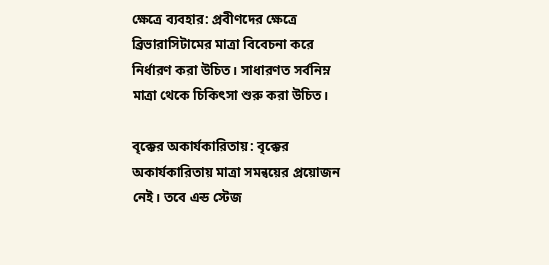ক্ষেত্রে ব্যবহার: প্রবীণদের ক্ষেত্রে ব্রিভারাসিটামের মাত্রা বিবেচনা করে নির্ধারণ করা উচিত। সাধারণত সর্বনিম্ন মাত্রা থেকে চিকিৎসা শুরু করা উচিত।

বৃক্কের অকার্যকারিতায়: বৃক্কের অকার্যকারিতায় মাত্রা সমন্বয়ের প্রয়োজন নেই। তবে এন্ড স্টেজ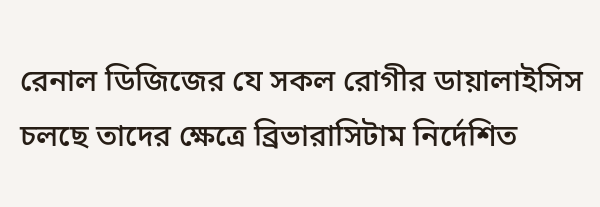রেনাল ডিজিজের যে সকল রোগীর ডায়ালাইসিস চলছে তাদের ক্ষেত্রে ব্রিভারাসিটাম নির্দেশিত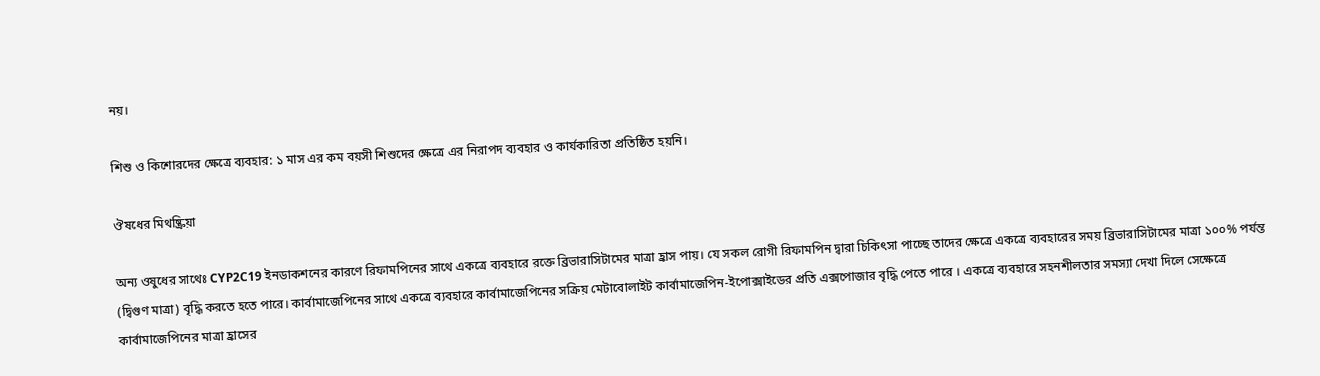নয়।

শিশু ও কিশোরদের ক্ষেত্রে ব্যবহার: ১ মাস এর কম বয়সী শিশুদের ক্ষেত্রে এর নিরাপদ ব্যবহার ও কার্যকারিতা প্রতিষ্ঠিত হয়নি।

ঔষধের মিথষ্ক্রিয়া

অন্য ওষুধের সাথেঃ CYP2C19 ইনডাকশনের কারণে রিফামপিনের সাথে একত্রে ব্যবহারে রক্তে ব্রিভারাসিটামের মাত্রা হ্রাস পায়। যে সকল রোগী রিফামপিন দ্বারা চিকিৎসা পাচ্ছে তাদের ক্ষেত্রে একত্রে ব্যবহারের সময় ব্রিভারাসিটামের মাত্রা ১০০% পর্যন্ত (দ্বিগুণ মাত্রা) বৃদ্ধি করতে হতে পারে। কার্বামাজেপিনের সাথে একত্রে ব্যবহারে কার্বামাজেপিনের সক্রিয় মেটাবোলাইট কার্বামাজেপিন-ইপোক্সাইডের প্রতি এক্সপোজার বৃদ্ধি পেতে পারে । একত্রে ব্যবহারে সহনশীলতার সমস্যা দেখা দিলে সেক্ষেত্রে কার্বামাজেপিনের মাত্রা হ্রাসের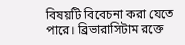বিষয়টি বিবেচনা করা যেতে পারে। ব্রিভারাসিটাম রক্তে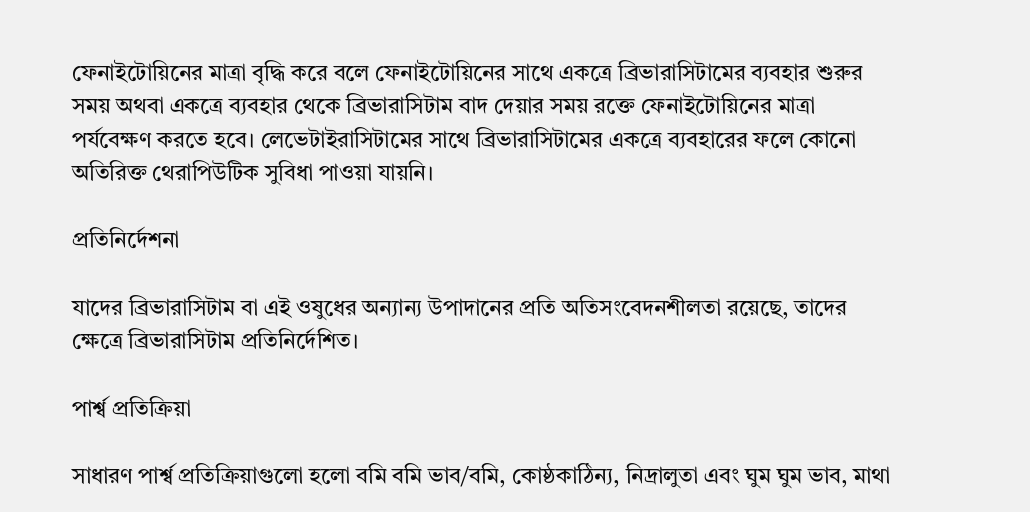ফেনাইটোয়িনের মাত্রা বৃদ্ধি করে বলে ফেনাইটোয়িনের সাথে একত্রে ব্রিভারাসিটামের ব্যবহার শুরুর সময় অথবা একত্রে ব্যবহার থেকে ব্রিভারাসিটাম বাদ দেয়ার সময় রক্তে ফেনাইটোয়িনের মাত্রা পর্যবেক্ষণ করতে হবে। লেভেটাইরাসিটামের সাথে ব্রিভারাসিটামের একত্রে ব্যবহারের ফলে কোনো অতিরিক্ত থেরাপিউটিক সুবিধা পাওয়া যায়নি।

প্রতিনির্দেশনা

যাদের ব্রিভারাসিটাম বা এই ওষুধের অন্যান্য উপাদানের প্রতি অতিসংবেদনশীলতা রয়েছে, তাদের ক্ষেত্রে ব্রিভারাসিটাম প্রতিনির্দেশিত।

পার্শ্ব প্রতিক্রিয়া

সাধারণ পার্শ্ব প্রতিক্রিয়াগুলো হলো বমি বমি ভাব/বমি, কোষ্ঠকাঠিন্য, নিদ্রালুতা এবং ঘুম ঘুম ভাব, মাথা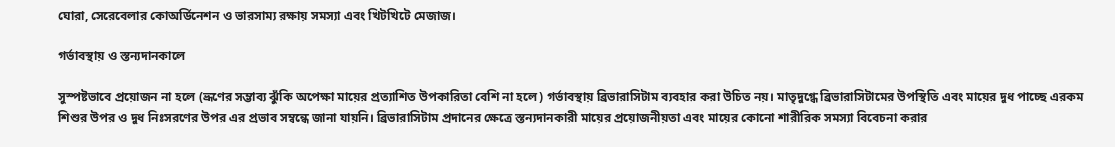ঘোরা, সেরেবেলার কোঅর্ডিনেশন ও ভারসাম্য রক্ষায় সমস্যা এবং খিটখিটে মেজাজ।

গর্ভাবস্থায় ও স্তন্যদানকালে

সুস্পষ্টভাবে প্রয়োজন না হলে (ভ্রূণের সম্ভাব্য ঝুঁকি অপেক্ষা মায়ের প্রত্যাশিত উপকারিতা বেশি না হলে) গর্ভাবস্থায় ব্রিভারাসিটাম ব্যবহার করা উচিত নয়। মাতৃদুগ্ধে ব্রিভারাসিটামের উপস্থিতি এবং মায়ের দুধ পাচ্ছে এরকম শিশুর উপর ও দুধ নিঃসরণের উপর এর প্রভাব সম্বন্ধে জানা যায়নি। ব্রিভারাসিটাম প্রদানের ক্ষেত্রে স্তন্যদানকারী মায়ের প্রয়োজনীয়তা এবং মায়ের কোনো শারীরিক সমস্যা বিবেচনা করার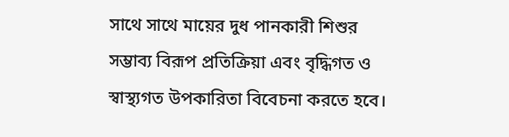সাথে সাথে মায়ের দুধ পানকারী শিশুর সম্ভাব্য বিরূপ প্রতিক্রিয়া এবং বৃদ্ধিগত ও স্বাস্থ্যগত উপকারিতা বিবেচনা করতে হবে।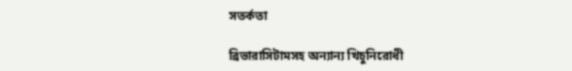সতর্কতা

ব্রিভারাসিটামসহ অন্যান্য খিচুনিরোধী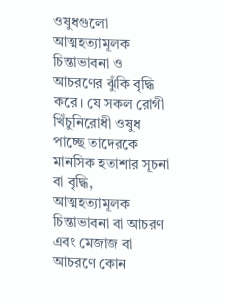ওষুধগুলো আত্মহত্যামূলক চিন্তাভাবনা ও আচরণের ঝুঁকি বৃদ্ধি করে। যে সকল রোগী খিঁচুনিরোধী ওষুধ পাচ্ছে তাদেরকে মানসিক হতাশার সূচনা বা বৃদ্ধি, আত্মহত্যামূলক চিন্তাভাবনা বা আচরণ এবং মেজাজ বা আচরণে কোন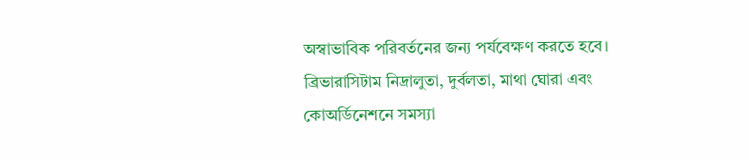অস্বাভাবিক পরিবর্তনের জন্য পর্যবেক্ষণ করতে হবে। ব্রিভারাসিটাম নিদ্রালুতা, দুর্বলতা, মাথা ঘোরা এবং কোঅর্ডিনেশনে সমস্যা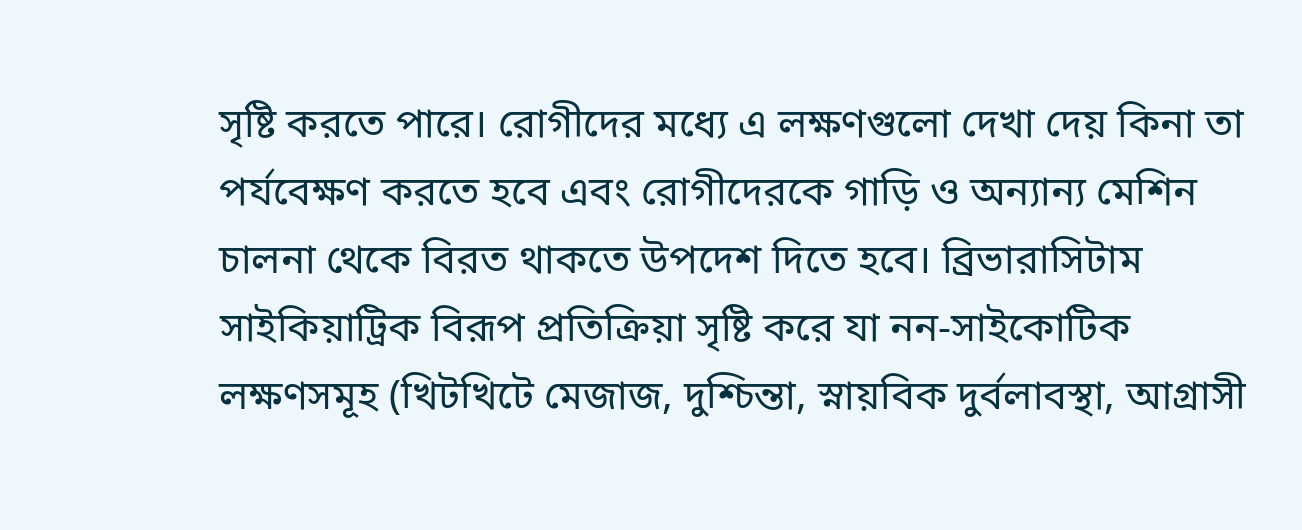সৃষ্টি করতে পারে। রোগীদের মধ্যে এ লক্ষণগুলো দেখা দেয় কিনা তা পর্যবেক্ষণ করতে হবে এবং রোগীদেরকে গাড়ি ও অন্যান্য মেশিন চালনা থেকে বিরত থাকতে উপদেশ দিতে হবে। ব্রিভারাসিটাম সাইকিয়াট্রিক বিরূপ প্রতিক্রিয়া সৃষ্টি করে যা নন-সাইকোটিক লক্ষণসমূহ (খিটখিটে মেজাজ, দুশ্চিন্তা, স্নায়বিক দুর্বলাবস্থা, আগ্রাসী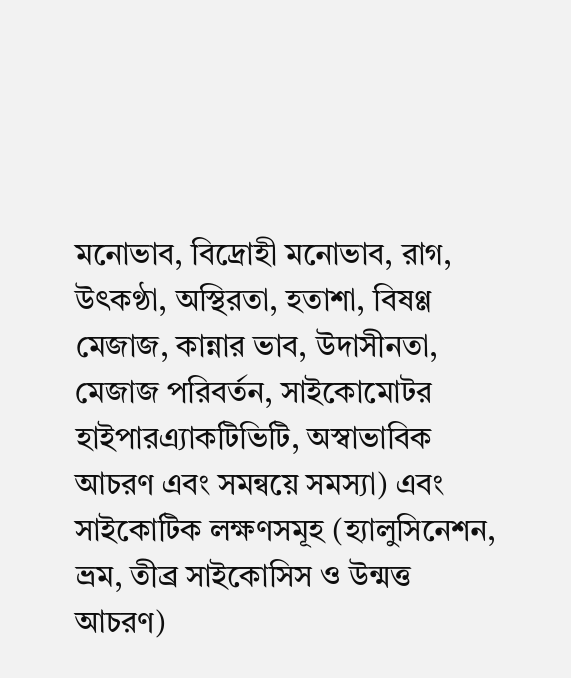মনোভাব, বিদ্রোহী মনোভাব, রাগ, উৎকণ্ঠা, অস্থিরতা, হতাশা, বিষণ্ণ মেজাজ, কান্নার ভাব, উদাসীনতা, মেজাজ পরিবর্তন, সাইকোমোটর হাইপারএ্যাকটিভিটি, অস্বাভাবিক আচরণ এবং সমন্বয়ে সমস্যা) এবং সাইকোটিক লক্ষণসমূহ (হ্যালুসিনেশন, ভ্রম, তীব্র সাইকোসিস ও উন্মত্ত আচরণ)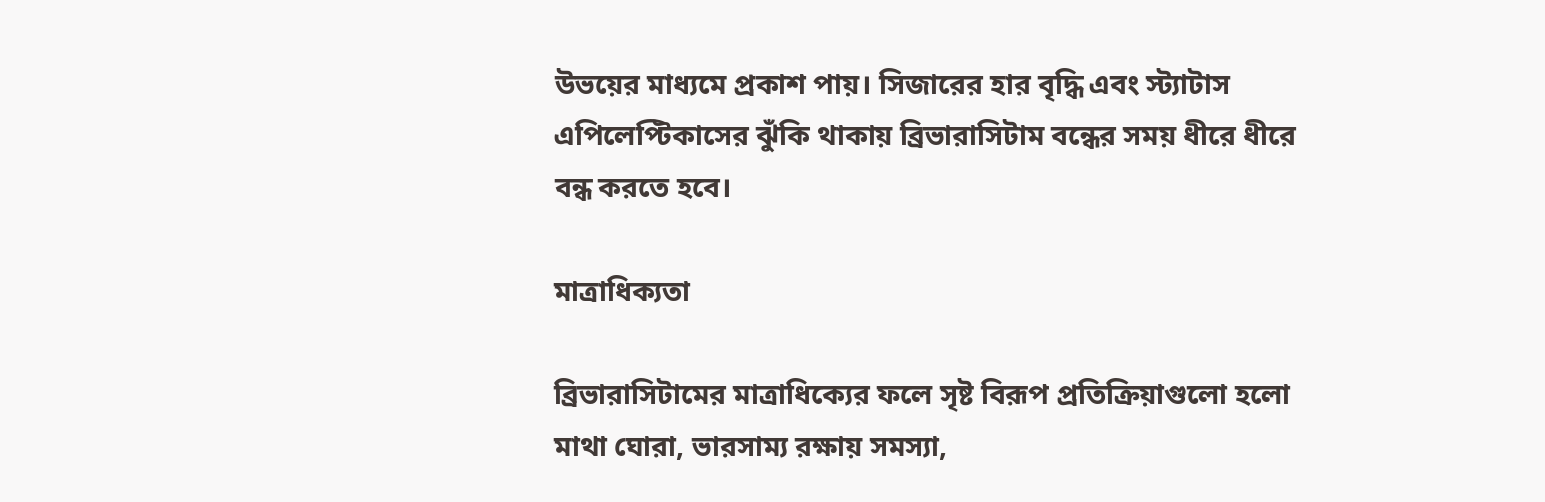উভয়ের মাধ্যমে প্রকাশ পায়। সিজারের হার বৃদ্ধি এবং স্ট্যাটাস এপিলেপ্টিকাসের ঝুঁকি থাকায় ব্রিভারাসিটাম বন্ধের সময় ধীরে ধীরে বন্ধ করতে হবে।

মাত্রাধিক্যতা

ব্রিভারাসিটামের মাত্রাধিক্যের ফলে সৃষ্ট বিরূপ প্রতিক্রিয়াগুলো হলো মাথা ঘোরা, ভারসাম্য রক্ষায় সমস্যা,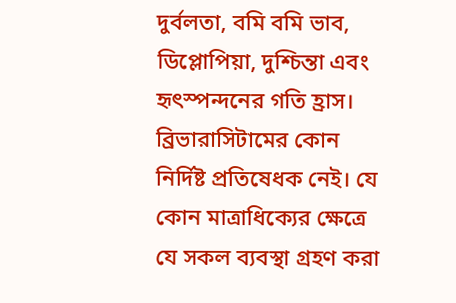দুর্বলতা, বমি বমি ভাব, ডিপ্লোপিয়া, দুশ্চিন্তা এবং হৃৎস্পন্দনের গতি হ্রাস। ব্রিভারাসিটামের কোন নির্দিষ্ট প্রতিষেধক নেই। যে কোন মাত্রাধিক্যের ক্ষেত্রে যে সকল ব্যবস্থা গ্রহণ করা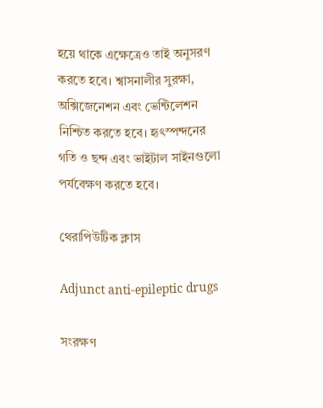হয়ে থাকে এক্ষেত্রেও তাই অনুসরণ করতে হবে। শ্বাসনালীর সুরক্ষা, অক্সিজেনেশন এবং ভেন্টিলেশন নিশ্চিত করতে হবে। হৃৎস্পন্দনের গতি ও ছন্দ এবং ভাইটাল সাইনগুলো পর্যবেক্ষণ করতে হবে।

থেরাপিউটিক ক্লাস

Adjunct anti-epileptic drugs

সংরক্ষণ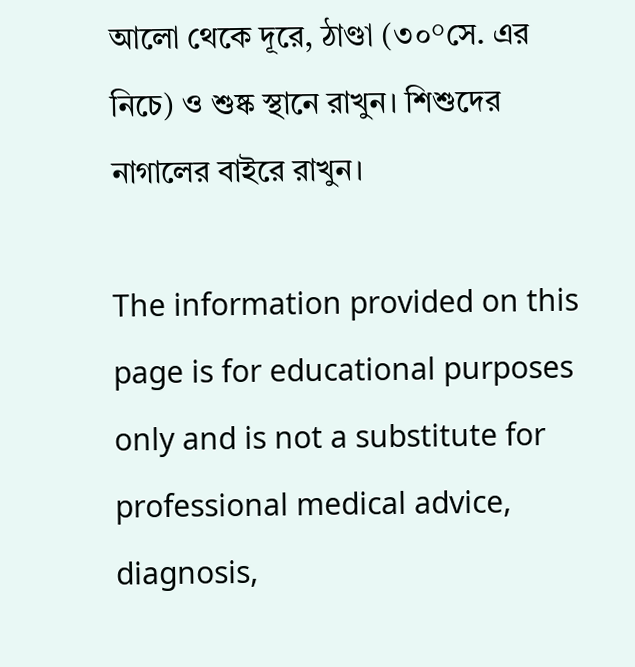আলো থেকে দূরে, ঠাণ্ডা (৩০°সে. এর নিচে) ও শুষ্ক স্থানে রাখুন। শিশুদের নাগালের বাইরে রাখুন।

The information provided on this page is for educational purposes only and is not a substitute for professional medical advice, diagnosis,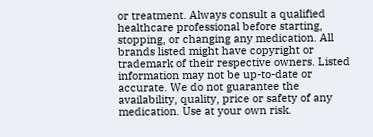or treatment. Always consult a qualified healthcare professional before starting, stopping, or changing any medication. All brands listed might have copyright or trademark of their respective owners. Listed information may not be up-to-date or accurate. We do not guarantee the availability, quality, price or safety of any medication. Use at your own risk.